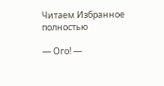Читаем Избранное полностью

— Ого! —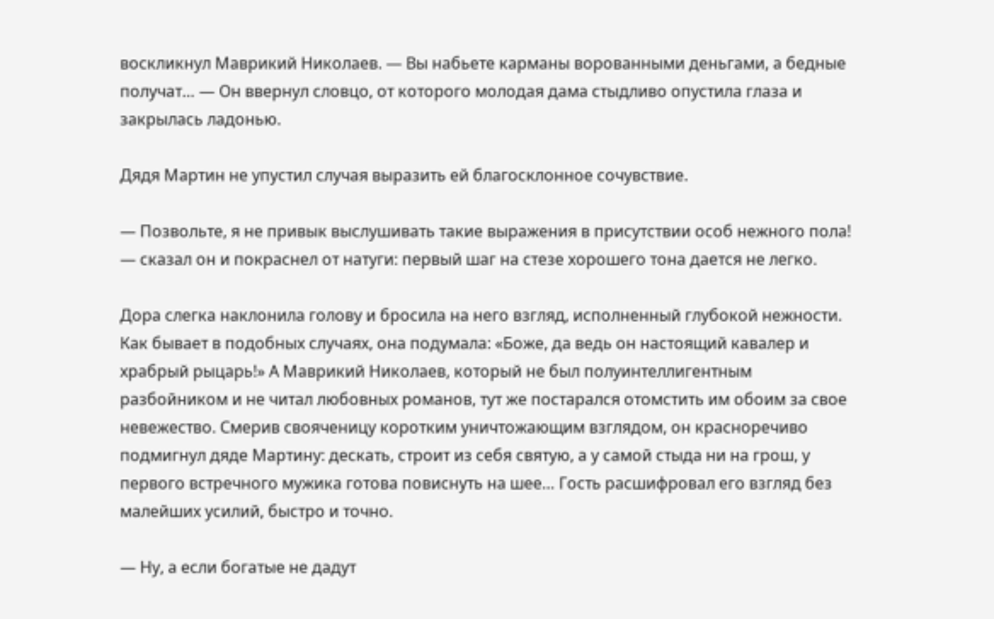воскликнул Маврикий Николаев. — Вы набьете карманы ворованными деньгами, а бедные получат… — Он ввернул словцо, от которого молодая дама стыдливо опустила глаза и закрылась ладонью.

Дядя Мартин не упустил случая выразить ей благосклонное сочувствие.

— Позвольте, я не привык выслушивать такие выражения в присутствии особ нежного пола! — сказал он и покраснел от натуги: первый шаг на стезе хорошего тона дается не легко.

Дора слегка наклонила голову и бросила на него взгляд, исполненный глубокой нежности. Как бывает в подобных случаях, она подумала: «Боже, да ведь он настоящий кавалер и храбрый рыцарь!» А Маврикий Николаев, который не был полуинтеллигентным разбойником и не читал любовных романов, тут же постарался отомстить им обоим за свое невежество. Смерив свояченицу коротким уничтожающим взглядом, он красноречиво подмигнул дяде Мартину: дескать, строит из себя святую, а у самой стыда ни на грош, у первого встречного мужика готова повиснуть на шее… Гость расшифровал его взгляд без малейших усилий, быстро и точно.

— Ну, а если богатые не дадут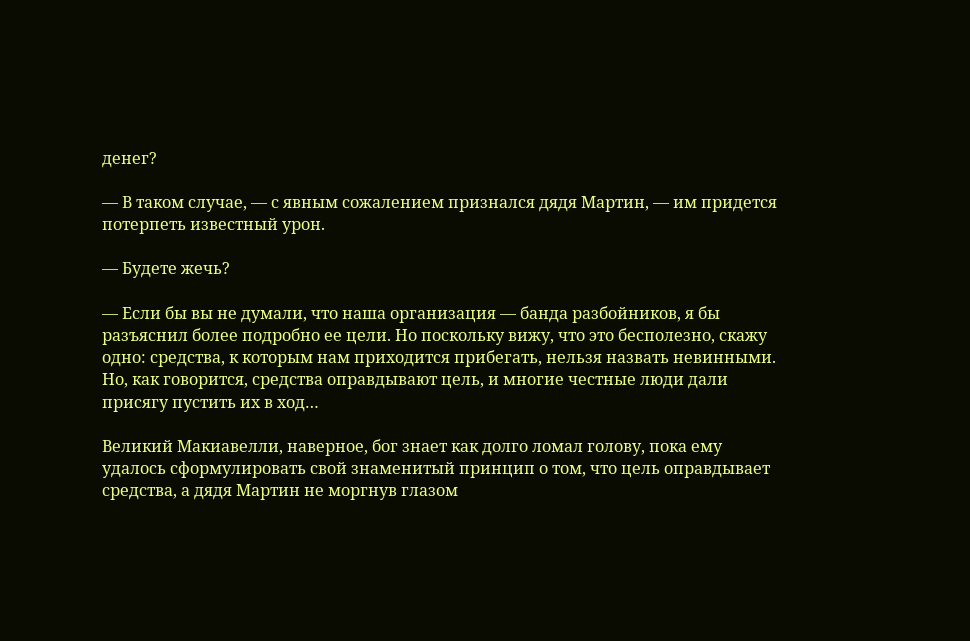денег?

— В таком случае, — с явным сожалением признался дядя Мартин, — им придется потерпеть известный урон.

— Будете жечь?

— Если бы вы не думали, что наша организация — банда разбойников, я бы разъяснил более подробно ее цели. Но поскольку вижу, что это бесполезно, скажу одно: средства, к которым нам приходится прибегать, нельзя назвать невинными. Но, как говорится, средства оправдывают цель, и многие честные люди дали присягу пустить их в ход…

Великий Макиавелли, наверное, бог знает как долго ломал голову, пока ему удалось сформулировать свой знаменитый принцип о том, что цель оправдывает средства, а дядя Мартин не моргнув глазом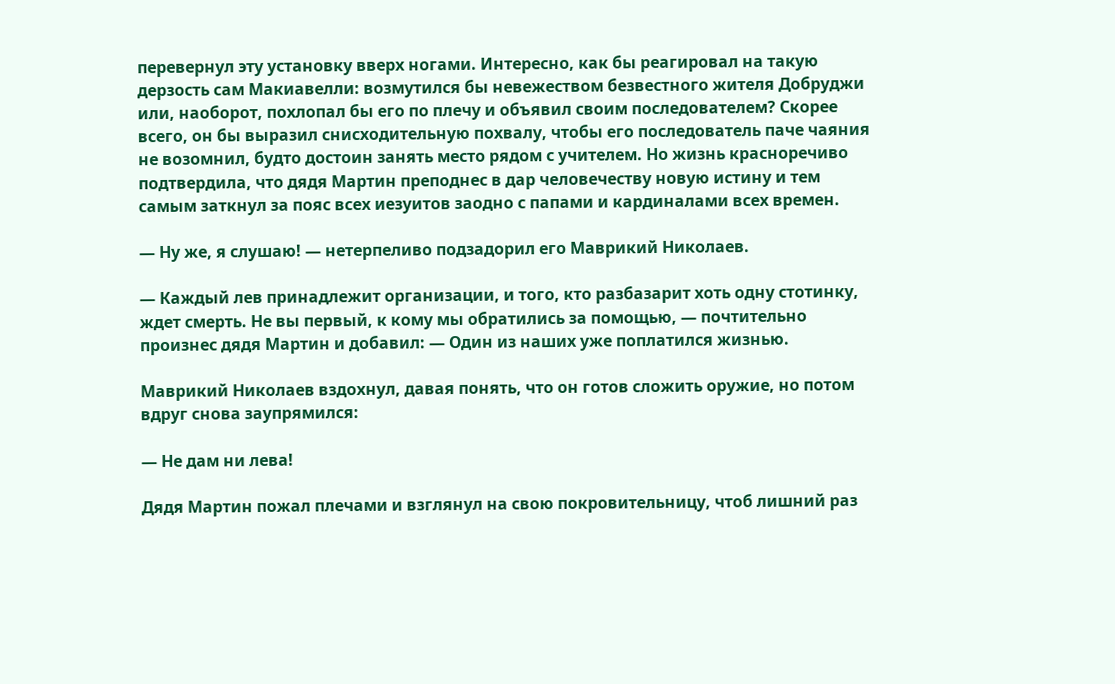перевернул эту установку вверх ногами. Интересно, как бы реагировал на такую дерзость сам Макиавелли: возмутился бы невежеством безвестного жителя Добруджи или, наоборот, похлопал бы его по плечу и объявил своим последователем? Скорее всего, он бы выразил снисходительную похвалу, чтобы его последователь паче чаяния не возомнил, будто достоин занять место рядом с учителем. Но жизнь красноречиво подтвердила, что дядя Мартин преподнес в дар человечеству новую истину и тем самым заткнул за пояс всех иезуитов заодно с папами и кардиналами всех времен.

— Ну же, я слушаю! — нетерпеливо подзадорил его Маврикий Николаев.

— Каждый лев принадлежит организации, и того, кто разбазарит хоть одну стотинку, ждет смерть. Не вы первый, к кому мы обратились за помощью, — почтительно произнес дядя Мартин и добавил: — Один из наших уже поплатился жизнью.

Маврикий Николаев вздохнул, давая понять, что он готов сложить оружие, но потом вдруг снова заупрямился:

— Не дам ни лева!

Дядя Мартин пожал плечами и взглянул на свою покровительницу, чтоб лишний раз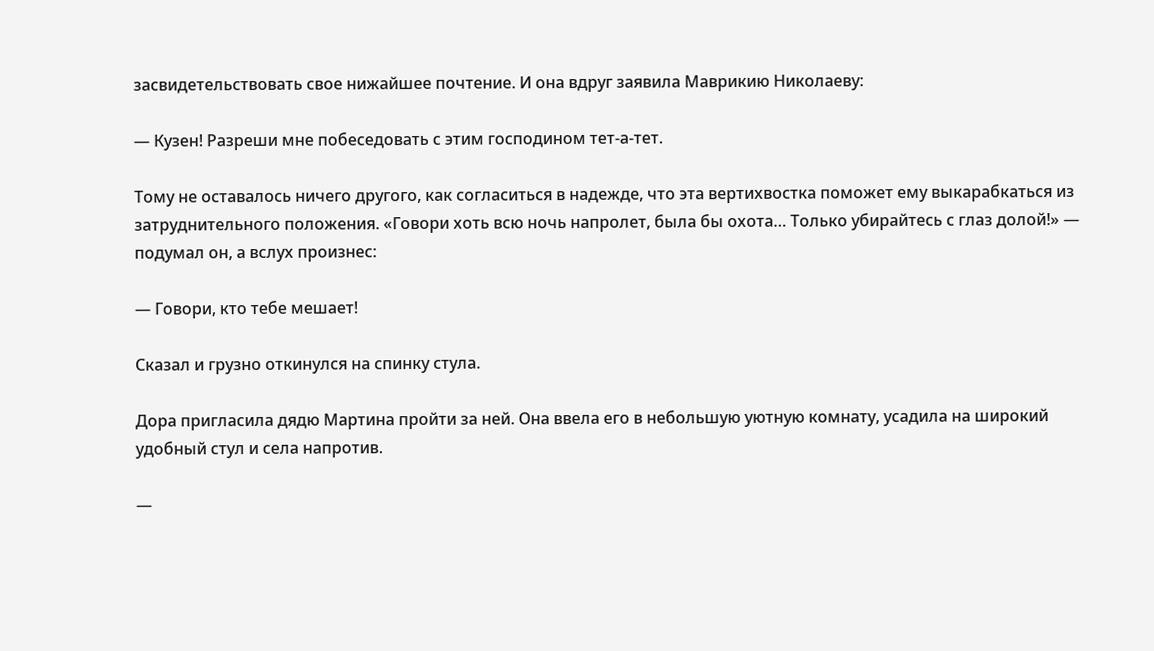засвидетельствовать свое нижайшее почтение. И она вдруг заявила Маврикию Николаеву:

— Кузен! Разреши мне побеседовать с этим господином тет-а-тет.

Тому не оставалось ничего другого, как согласиться в надежде, что эта вертихвостка поможет ему выкарабкаться из затруднительного положения. «Говори хоть всю ночь напролет, была бы охота… Только убирайтесь с глаз долой!» — подумал он, а вслух произнес:

— Говори, кто тебе мешает!

Сказал и грузно откинулся на спинку стула.

Дора пригласила дядю Мартина пройти за ней. Она ввела его в небольшую уютную комнату, усадила на широкий удобный стул и села напротив.

—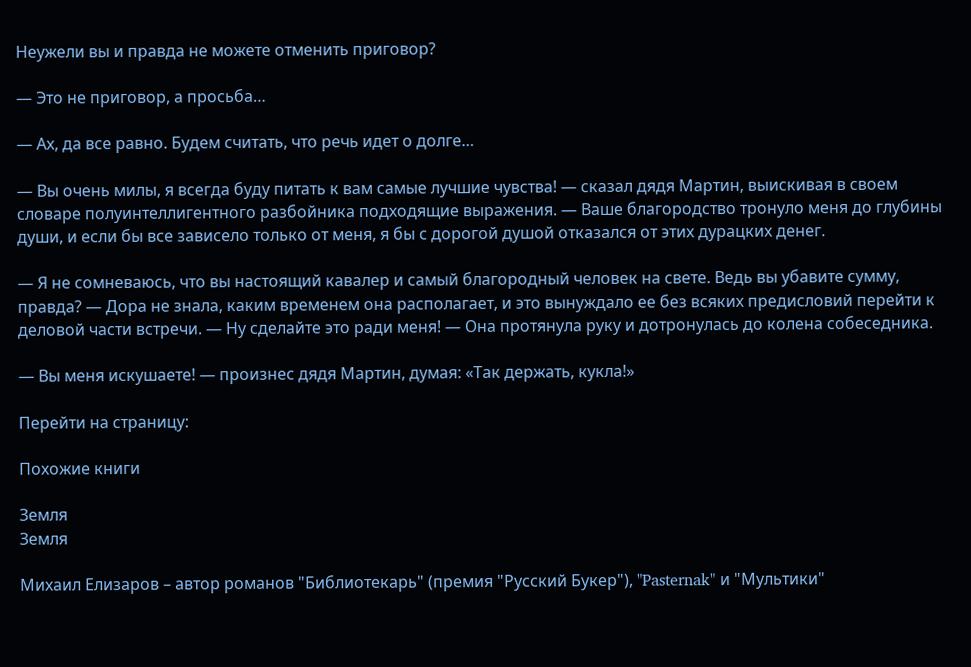Неужели вы и правда не можете отменить приговор?

— Это не приговор, а просьба…

— Ах, да все равно. Будем считать, что речь идет о долге…

— Вы очень милы, я всегда буду питать к вам самые лучшие чувства! — сказал дядя Мартин, выискивая в своем словаре полуинтеллигентного разбойника подходящие выражения. — Ваше благородство тронуло меня до глубины души, и если бы все зависело только от меня, я бы с дорогой душой отказался от этих дурацких денег.

— Я не сомневаюсь, что вы настоящий кавалер и самый благородный человек на свете. Ведь вы убавите сумму, правда? — Дора не знала, каким временем она располагает, и это вынуждало ее без всяких предисловий перейти к деловой части встречи. — Ну сделайте это ради меня! — Она протянула руку и дотронулась до колена собеседника.

— Вы меня искушаете! — произнес дядя Мартин, думая: «Так держать, кукла!»

Перейти на страницу:

Похожие книги

Земля
Земля

Михаил Елизаров – автор романов "Библиотекарь" (премия "Русский Букер"), "Pasternak" и "Мультики"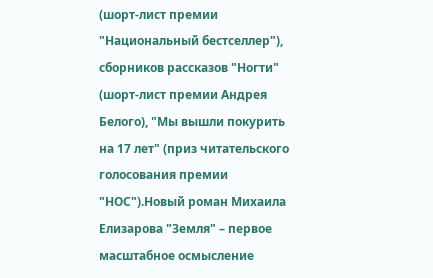(шорт-лист премии "Национальный бестселлер"), сборников рассказов "Ногти" (шорт-лист премии Андрея Белого), "Мы вышли покурить на 17 лет" (приз читательского голосования премии "НОС").Новый роман Михаила Елизарова "Земля" – первое масштабное осмысление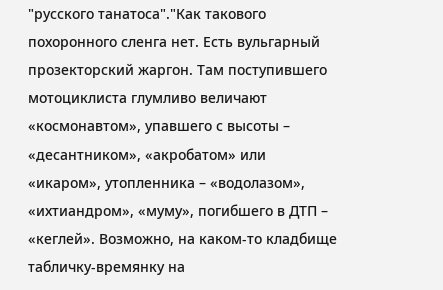"русского танатоса"."Как такового похоронного сленга нет. Есть вульгарный прозекторский жаргон. Там поступившего мотоциклиста глумливо величают «космонавтом», упавшего с высоты – «десантником», «акробатом» или «икаром», утопленника – «водолазом», «ихтиандром», «муму», погибшего в ДТП – «кеглей». Возможно, на каком-то кладбище табличку-времянку на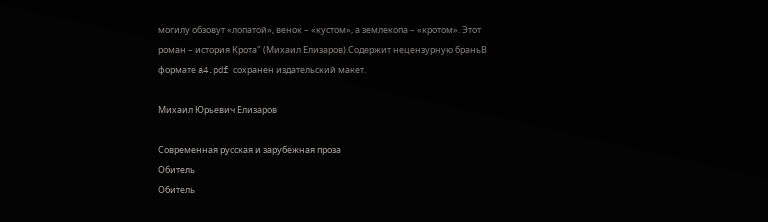могилу обзовут «лопатой», венок – «кустом», а землекопа – «кротом». Этот роман – история Крота" (Михаил Елизаров).Содержит нецензурную браньВ формате a4.pdf сохранен издательский макет.

Михаил Юрьевич Елизаров

Современная русская и зарубежная проза
Обитель
Обитель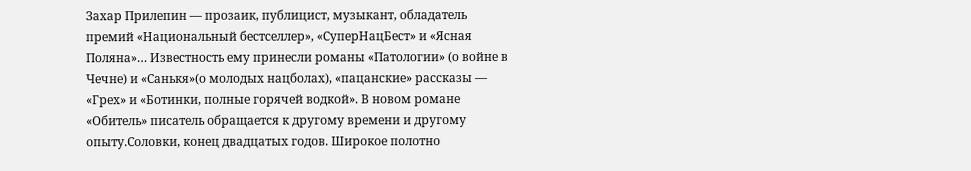Захар Прилепин — прозаик, публицист, музыкант, обладатель премий «Национальный бестселлер», «СуперНацБест» и «Ясная Поляна»… Известность ему принесли романы «Патологии» (о войне в Чечне) и «Санькя»(о молодых нацболах), «пацанские» рассказы — «Грех» и «Ботинки, полные горячей водкой». В новом романе «Обитель» писатель обращается к другому времени и другому опыту.Соловки, конец двадцатых годов. Широкое полотно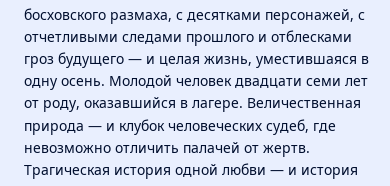босховского размаха, с десятками персонажей, с отчетливыми следами прошлого и отблесками гроз будущего — и целая жизнь, уместившаяся в одну осень. Молодой человек двадцати семи лет от роду, оказавшийся в лагере. Величественная природа — и клубок человеческих судеб, где невозможно отличить палачей от жертв. Трагическая история одной любви — и история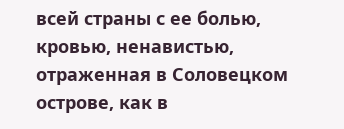всей страны с ее болью, кровью, ненавистью, отраженная в Соловецком острове, как в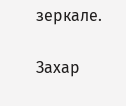зеркале.

Захар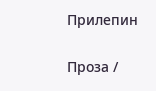Прилепин

Проза /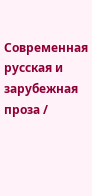Современная русская и зарубежная проза /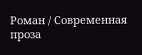Роман / Современная проза